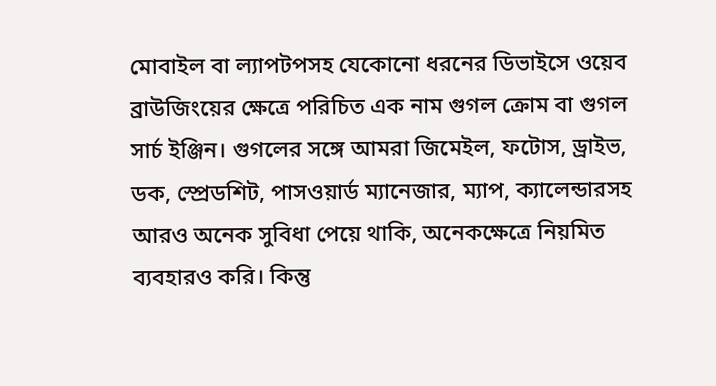মোবাইল বা ল্যাপটপসহ যেকোনো ধরনের ডিভাইসে ওয়েব ব্রাউজিংয়ের ক্ষেত্রে পরিচিত এক নাম গুগল ক্রোম বা গুগল সার্চ ইঞ্জিন। গুগলের সঙ্গে আমরা জিমেইল, ফটোস, ড্রাইভ, ডক, স্প্রেডশিট, পাসওয়ার্ড ম্যানেজার, ম্যাপ, ক্যালেন্ডারসহ আরও অনেক সুবিধা পেয়ে থাকি, অনেকক্ষেত্রে নিয়মিত ব্যবহারও করি। কিন্তু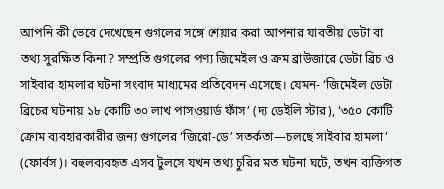আপনি কী ভেবে দেখেছেন গুগলের সঙ্গে শেয়ার করা আপনার যাবতীয় ডেটা বা তথ্য সুরক্ষিত কিনা? সম্প্রতি গুগলের পণ্য জিমেইল ও ক্রম ব্রাউজারে ডেটা ব্রিচ ও সাইবার হামলার ঘটনা সংবাদ মাধ্যমের প্রতিবেদন এসেছে। যেমন- ‘জিমেইল ডেটা ব্রিচের ঘটনায় ১৮ কোটি ৩০ লাখ পাসওয়ার্ড ফাঁস’ (দ্য ডেইলি স্টার), ‘৩৫০ কোটি ক্রোম ব্যবহারকারীর জন্য গুগলের ‘জিরো-ডে’ সতর্কতা—চলছে সাইবার হামলা’ (ফোর্বস)। বহুলব্যবহৃত এসব টুলসে যখন তথ্য চুরির মত ঘটনা ঘটে, তখন ব্যক্তিগত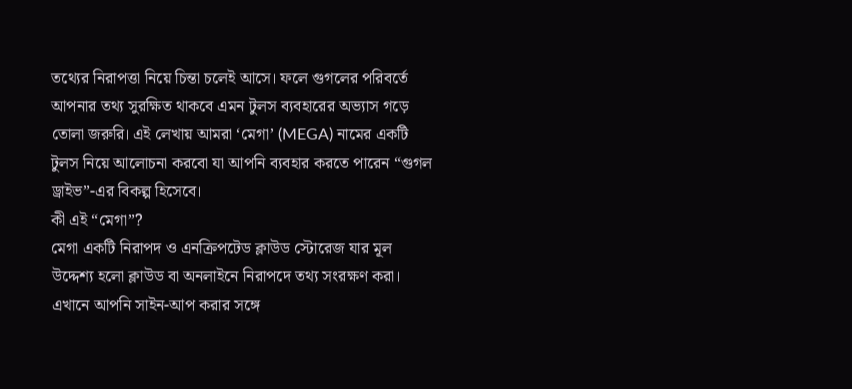তথ্যের নিরাপত্তা নিয়ে চিন্তা চলেই আসে। ফলে গুগলের পরিবর্তে আপনার তথ্য সুরক্ষিত থাকবে এমন টুলস ব্যবহারের অভ্যাস গড়ে তোলা জরুরি। এই লেখায় আমরা ‘মেগা’ (MEGA) নামের একটি টুলস নিয়ে আলোচনা করবো যা আপনি ব্যবহার করতে পারেন “গুগল ড্রাইভ”-এর বিকল্প হিসেবে।
কী এই “মেগা”?
মেগা একটি নিরাপদ ও এনক্রিপটেড ক্লাউড স্টোরেজ যার মূল উদ্দেশ্য হলো ক্লাউড বা অনলাইনে নিরাপদে তথ্য সংরক্ষণ করা। এখানে আপনি সাইন-আপ করার সঙ্গে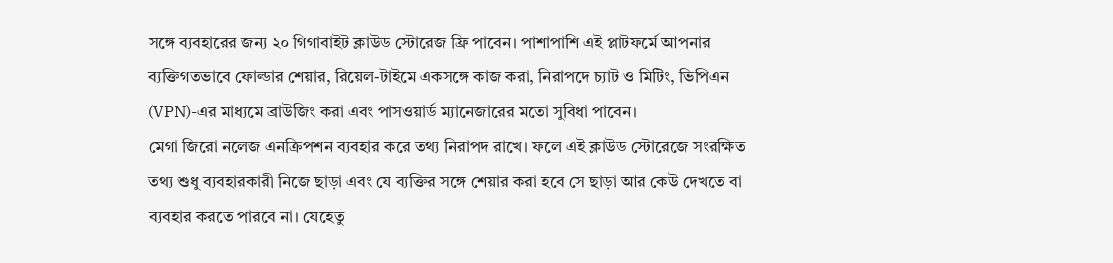সঙ্গে ব্যবহারের জন্য ২০ গিগাবাইট ক্লাউড স্টোরেজ ফ্রি পাবেন। পাশাপাশি এই প্লাটফর্মে আপনার ব্যক্তিগতভাবে ফোল্ডার শেয়ার, রিয়েল-টাইমে একসঙ্গে কাজ করা, নিরাপদে চ্যাট ও মিটিং, ভিপিএন (VPN)-এর মাধ্যমে ব্রাউজিং করা এবং পাসওয়ার্ড ম্যানেজারের মতো সুবিধা পাবেন।
মেগা জিরো নলেজ এনক্রিপশন ব্যবহার করে তথ্য নিরাপদ রাখে। ফলে এই ক্লাউড স্টোরেজে সংরক্ষিত তথ্য শুধু ব্যবহারকারী নিজে ছাড়া এবং যে ব্যক্তির সঙ্গে শেয়ার করা হবে সে ছাড়া আর কেউ দেখতে বা ব্যবহার করতে পারবে না। যেহেতু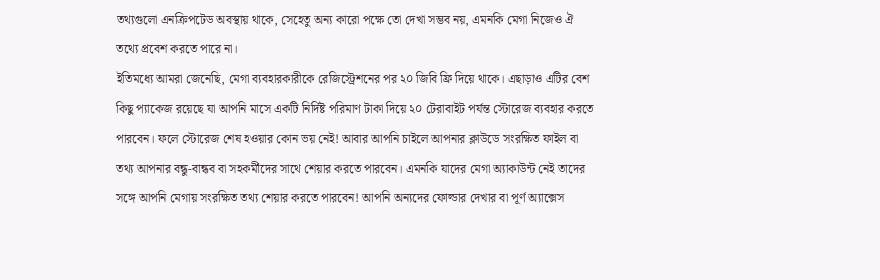তথ্যগুলো এনক্রিপটেড অবস্থায় থাকে, সেহেতু অন্য কারো পক্ষে তো দেখা সম্ভব নয়, এমনকি মেগা নিজেও ঐ তথ্যে প্রবেশ করতে পারে না।
ইতিমধ্যে আমরা জেনেছি, মেগা ব্যবহারকারীকে রেজিস্ট্রেশনের পর ২০ জিবি ফ্রি দিয়ে থাকে। এছাড়াও এটির বেশ কিছু প্যাকেজ রয়েছে যা আপনি মাসে একটি নির্দিষ্ট পরিমাণ টাকা দিয়ে ২০ টেরাবাইট পর্যন্ত স্টোরেজ ব্যবহার করতে পারবেন। ফলে স্টোরেজ শেষ হওয়ার কোন ভয় নেই! আবার আপনি চাইলে আপনার ক্লাউডে সংরক্ষিত ফাইল বা তথ্য আপনার বন্ধু-বান্ধব বা সহকর্মীদের সাথে শেয়ার করতে পারবেন। এমনকি যাদের মেগা অ্যাকাউন্ট নেই তাদের সঙ্গে আপনি মেগায় সংরক্ষিত তথ্য শেয়ার করতে পারবেন! আপনি অন্যদের ফোল্ডার দেখার বা পূর্ণ অ্যাক্সেস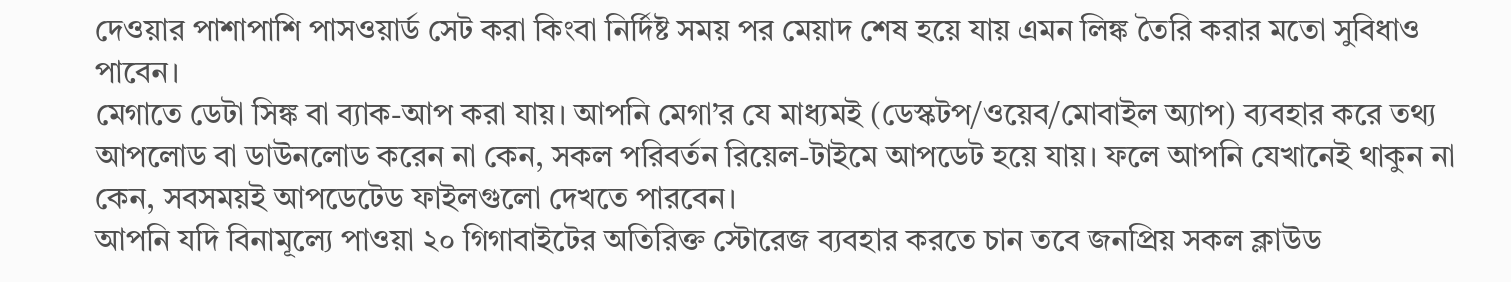দেওয়ার পাশাপাশি পাসওয়ার্ড সেট করা কিংবা নির্দিষ্ট সময় পর মেয়াদ শেষ হয়ে যায় এমন লিঙ্ক তৈরি করার মতো সুবিধাও পাবেন।
মেগাতে ডেটা সিঙ্ক বা ব্যাক-আপ করা যায়। আপনি মেগা’র যে মাধ্যমই (ডেস্কটপ/ওয়েব/মোবাইল অ্যাপ) ব্যবহার করে তথ্য আপলোড বা ডাউনলোড করেন না কেন, সকল পরিবর্তন রিয়েল-টাইমে আপডেট হয়ে যায়। ফলে আপনি যেখানেই থাকুন না কেন, সবসময়ই আপডেটেড ফাইলগুলো দেখতে পারবেন।
আপনি যদি বিনামূল্যে পাওয়া ২০ গিগাবাইটের অতিরিক্ত স্টোরেজ ব্যবহার করতে চান তবে জনপ্রিয় সকল ক্লাউড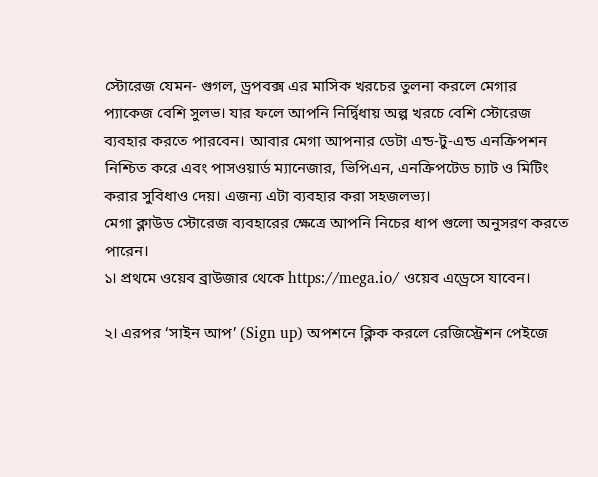স্টোরেজ যেমন- গুগল, ড্রপবক্স এর মাসিক খরচের তুলনা করলে মেগার প্যাকেজ বেশি সুলভ। যার ফলে আপনি নির্দ্বিধায় অল্প খরচে বেশি স্টোরেজ ব্যবহার করতে পারবেন। আবার মেগা আপনার ডেটা এন্ড-টু-এন্ড এনক্রিপশন নিশ্চিত করে এবং পাসওয়ার্ড ম্যানেজার, ভিপিএন, এনক্রিপটেড চ্যাট ও মিটিং করার সুবিধাও দেয়। এজন্য এটা ব্যবহার করা সহজলভ্য।
মেগা ক্লাউড স্টোরেজ ব্যবহারের ক্ষেত্রে আপনি নিচের ধাপ গুলো অনুসরণ করতে পারেন।
১। প্রথমে ওয়েব ব্রাউজার থেকে https://mega.io/ ওয়েব এড্রেসে যাবেন।

২। এরপর ‘সাইন আপ’ (Sign up) অপশনে ক্লিক করলে রেজিস্ট্রেশন পেইজে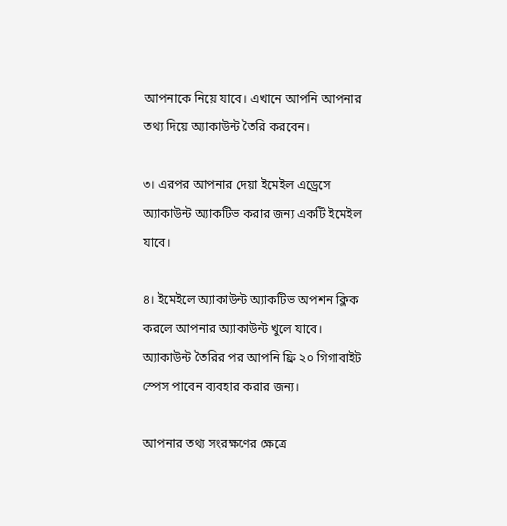আপনাকে নিয়ে যাবে। এখানে আপনি আপনার তথ্য দিয়ে অ্যাকাউন্ট তৈরি করবেন।

৩। এরপর আপনার দেয়া ইমেইল এড্রেসে অ্যাকাউন্ট অ্যাকটিভ করার জন্য একটি ইমেইল যাবে।

৪। ইমেইলে অ্যাকাউন্ট অ্যাকটিভ অপশন ক্লিক করলে আপনার অ্যাকাউন্ট খুলে যাবে। অ্যাকাউন্ট তৈরির পর আপনি ফ্রি ২০ গিগাবাইট স্পেস পাবেন ব্যবহার করার জন্য।

আপনার তথ্য সংরক্ষণের ক্ষেত্রে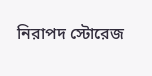নিরাপদ স্টোরেজ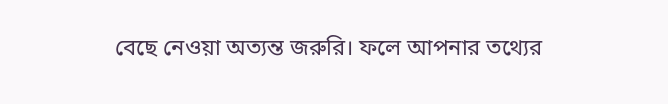বেছে নেওয়া অত্যন্ত জরুরি। ফলে আপনার তথ্যের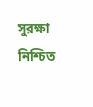সুরক্ষা নিশ্চিত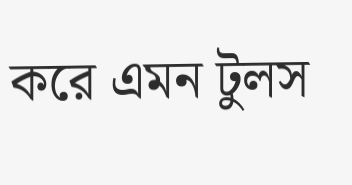করে এমন টুলস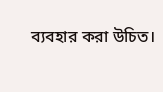ব্যবহার করা উচিত।